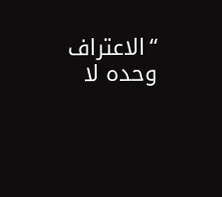“الاعتراف وحده لا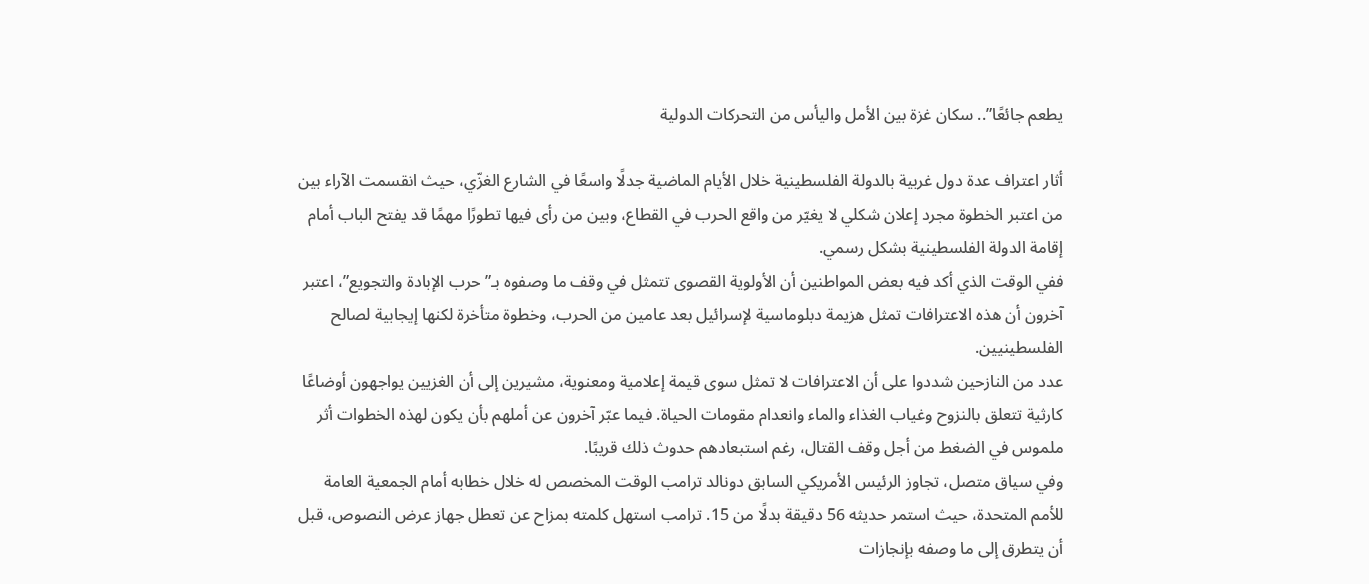يطعم جائعًا”.. سكان غزة بين الأمل واليأس من التحركات الدولية

أثار اعتراف عدة دول غربية بالدولة الفلسطينية خلال الأيام الماضية جدلًا واسعًا في الشارع الغزّي، حيث انقسمت الآراء بين من اعتبر الخطوة مجرد إعلان شكلي لا يغيّر من واقع الحرب في القطاع، وبين من رأى فيها تطورًا مهمًا قد يفتح الباب أمام إقامة الدولة الفلسطينية بشكل رسمي.
ففي الوقت الذي أكد فيه بعض المواطنين أن الأولوية القصوى تتمثل في وقف ما وصفوه بـ”حرب الإبادة والتجويع”، اعتبر آخرون أن هذه الاعترافات تمثل هزيمة دبلوماسية لإسرائيل بعد عامين من الحرب، وخطوة متأخرة لكنها إيجابية لصالح الفلسطينيين.
عدد من النازحين شددوا على أن الاعترافات لا تمثل سوى قيمة إعلامية ومعنوية، مشيرين إلى أن الغزيين يواجهون أوضاعًا كارثية تتعلق بالنزوح وغياب الغذاء والماء وانعدام مقومات الحياة. فيما عبّر آخرون عن أملهم بأن يكون لهذه الخطوات أثر ملموس في الضغط من أجل وقف القتال، رغم استبعادهم حدوث ذلك قريبًا.
وفي سياق متصل، تجاوز الرئيس الأمريكي السابق دونالد ترامب الوقت المخصص له خلال خطابه أمام الجمعية العامة للأمم المتحدة، حيث استمر حديثه 56 دقيقة بدلًا من 15. ترامب استهل كلمته بمزاح عن تعطل جهاز عرض النصوص، قبل أن يتطرق إلى ما وصفه بإنجازات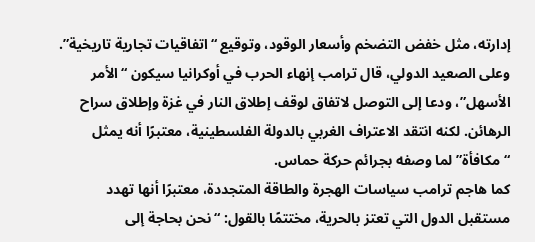إدارته، مثل خفض التضخم وأسعار الوقود، وتوقيع “اتفاقيات تجارية تاريخية”.
وعلى الصعيد الدولي، قال ترامب إنهاء الحرب في أوكرانيا سيكون “الأمر الأسهل”، ودعا إلى التوصل لاتفاق لوقف إطلاق النار في غزة وإطلاق سراح الرهائن. لكنه انتقد الاعتراف الغربي بالدولة الفلسطينية، معتبرًا أنه يمثل “مكافأة” لما وصفه بجرائم حركة حماس.
كما هاجم ترامب سياسات الهجرة والطاقة المتجددة، معتبرًا أنها تهدد مستقبل الدول التي تعتز بالحرية، مختتمًا بالقول: “نحن بحاجة إلى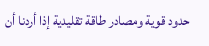حدود قوية ومصادر طاقة تقليدية إذا أردنا أن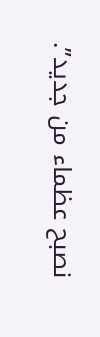نصبح عظماء من جديد”.